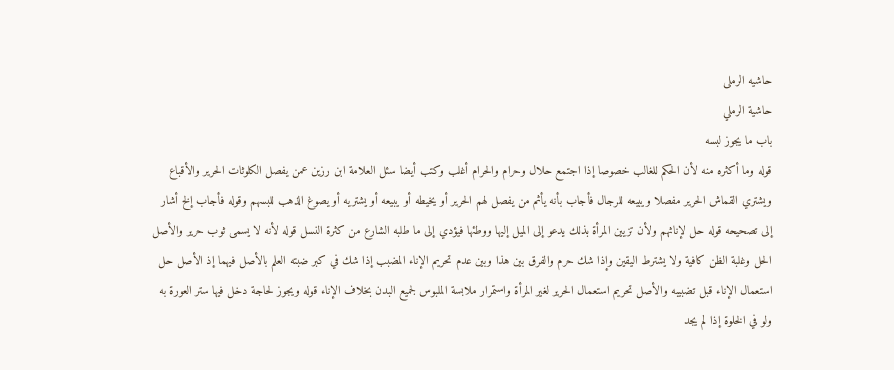حاشیه الرملی
حاشية الرملي
باب ما يجوز لبسه
قوله وما أكثره منه لأن الحكم للغالب خصوصا إذا اجتمع حلال وحرام والحرام أغلب وكتب أيضا سئل العلامة ابن رزين عمن يفصل الكلوثات الحرير والأقباع ويشتري القماش الحرير مفصلا ويبيعه للرجال فأجاب بأنه يأثم من يفصل لهم الحرير أو يخيطه أو يبيعه أو يشتريه أو يصوغ الذهب للبسهم وقوله فأجاب إلخ أشار إلى تصحيحه قوله حل لإناثهم ولأن تزيين المرأة بذلك يدعو إلى الميل إليها ووطئها فيؤدي إلى ما طلبه الشارع من كثرة النسل قوله لأنه لا يسمى ثوب حرير والأصل الحل وغلبة الظن كافية ولا يشترط اليقين وإذا شك حرم والفرق بين هذا وبين عدم تحريم الإناء المضبب إذا شك في كبر ضبته العلم بالأصل فيهما إذ الأصل حل استعمال الإناء قبل تضبيبه والأصل تحريم استعمال الحرير لغير المرأة واستمرار ملابسة الملبوس لجميع البدن بخلاف الإناء قوله ويجوز لحاجة دخل فيها ستر العورة به ولو في الخلوة إذا لم يجد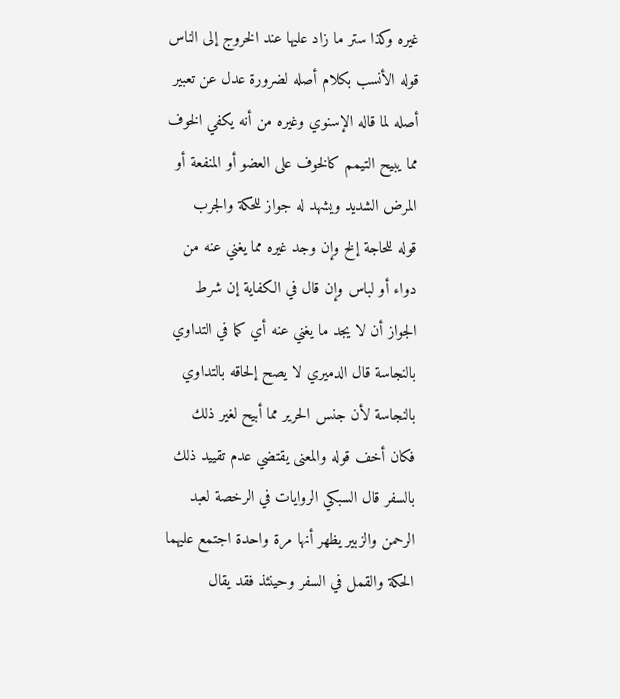غيره وكذا ستر ما زاد عليها عند الخروج إلى الناس قوله الأنسب بكلام أصله لضرورة عدل عن تعبير أصله لما قاله الإسنوي وغيره من أنه يكفي الخوف مما يبيح التيمم كالخوف على العضو أو المنفعة أو المرض الشديد ويشهد له جواز للحكة والجرب
قوله للحاجة إلخ وإن وجد غيره مما يغني عنه من دواء أو لباس وإن قال في الكفاية إن شرط الجواز أن لا يجد ما يغني عنه أي كما في التداوي بالنجاسة قال الدميري لا يصح إلحاقه بالتداوي بالنجاسة لأن جنس الحرير مما أبيح لغير ذلك فكان أخف قوله والمعنى يقتضي عدم تقييد ذلك بالسفر قال السبكي الروايات في الرخصة لعبد الرحمن والزبير يظهر أنها مرة واحدة اجتمع عليهما الحكة والقمل في السفر وحينئذ فقد يقال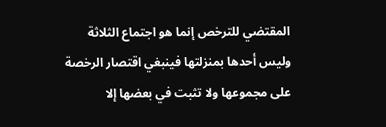المقتضي للترخص إنما هو اجتماع الثلاثة وليس أحدها بمنزلتها فينبغي اقتصار الرخصة على مجموعها ولا تثبت في بعضها إلا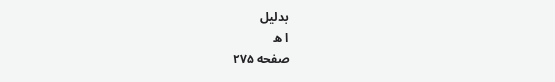بدليل
ا ه
صفحه ۲۷۵